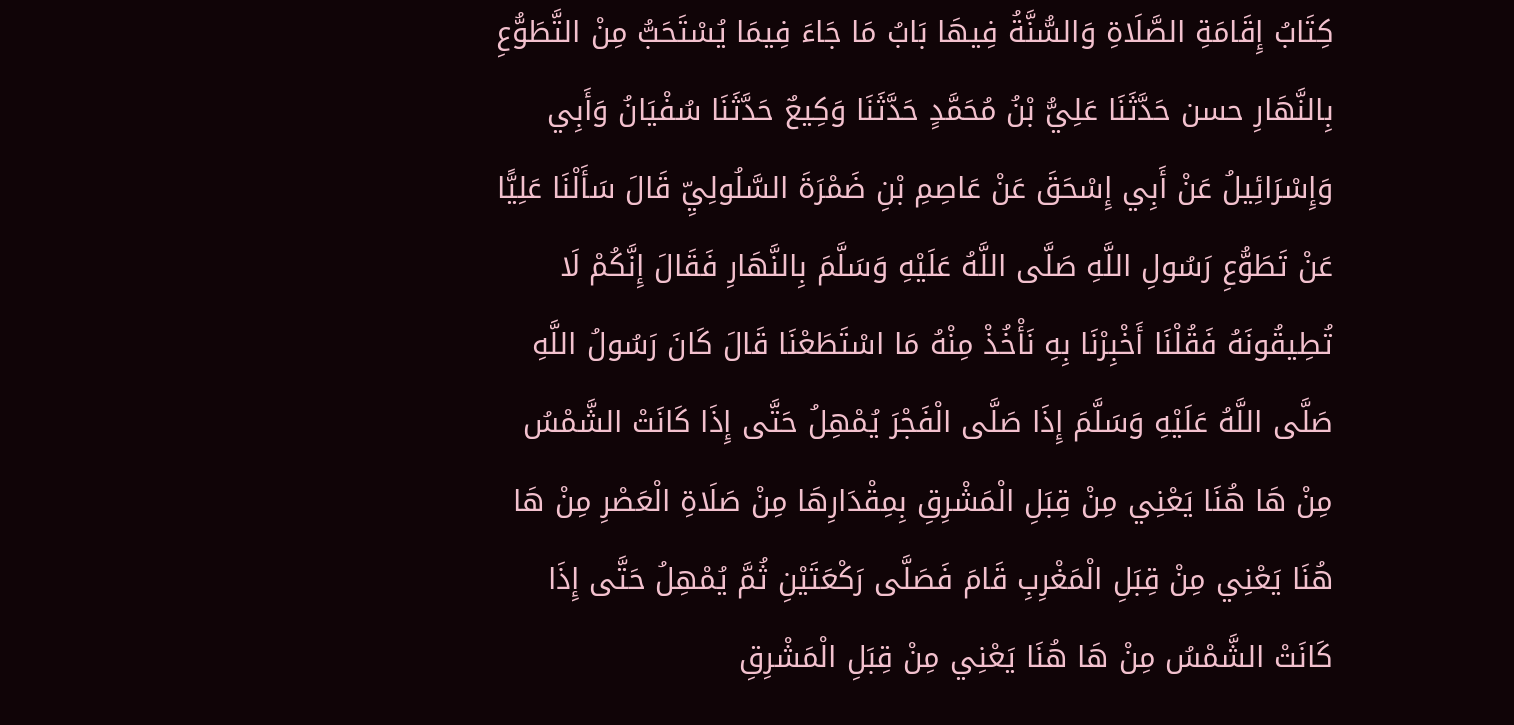كِتَابُ إِقَامَةِ الصَّلَاةِ وَالسُّنَّةُ فِيهَا بَابُ مَا جَاءَ فِيمَا يُسْتَحَبُّ مِنْ التَّطَوُّعِ بِالنَّهَارِ حسن حَدَّثَنَا عَلِيُّ بْنُ مُحَمَّدٍ حَدَّثَنَا وَكِيعٌ حَدَّثَنَا سُفْيَانُ وَأَبِي وَإِسْرَائِيلُ عَنْ أَبِي إِسْحَقَ عَنْ عَاصِمِ بْنِ ضَمْرَةَ السَّلُولِيِّ قَالَ سَأَلْنَا عَلِيًّا عَنْ تَطَوُّعِ رَسُولِ اللَّهِ صَلَّى اللَّهُ عَلَيْهِ وَسَلَّمَ بِالنَّهَارِ فَقَالَ إِنَّكُمْ لَا تُطِيقُونَهُ فَقُلْنَا أَخْبِرْنَا بِهِ نَأْخُذْ مِنْهُ مَا اسْتَطَعْنَا قَالَ كَانَ رَسُولُ اللَّهِ صَلَّى اللَّهُ عَلَيْهِ وَسَلَّمَ إِذَا صَلَّى الْفَجْرَ يُمْهِلُ حَتَّى إِذَا كَانَتْ الشَّمْسُ مِنْ هَا هُنَا يَعْنِي مِنْ قِبَلِ الْمَشْرِقِ بِمِقْدَارِهَا مِنْ صَلَاةِ الْعَصْرِ مِنْ هَا هُنَا يَعْنِي مِنْ قِبَلِ الْمَغْرِبِ قَامَ فَصَلَّى رَكْعَتَيْنِ ثُمَّ يُمْهِلُ حَتَّى إِذَا كَانَتْ الشَّمْسُ مِنْ هَا هُنَا يَعْنِي مِنْ قِبَلِ الْمَشْرِقِ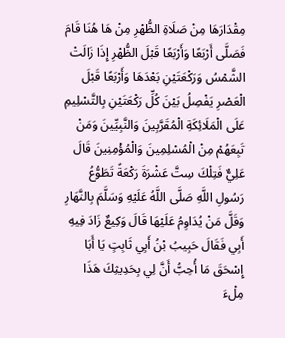مِقْدَارَهَا مِنْ صَلَاةِ الظُّهْرِ مِنْ هَا هُنَا قَامَ فَصَلَّى أَرْبَعًا وَأَرْبَعًا قَبْلَ الظُّهْرِ إِذَا زَالَتْ الشَّمْسُ وَرَكْعَتَيْنِ بَعْدَهَا وَأَرْبَعًا قَبْلَ الْعَصْرِ يَفْصِلُ بَيْنَ كُلِّ رَكْعَتَيْنِ بِالتَّسْلِيمِ عَلَى الْمَلَائِكَةِ الْمُقَرَّبِينَ وَالنَّبِيِّينَ وَمَنْ تَبِعَهُمْ مِنْ الْمُسْلِمِينَ وَالْمُؤْمِنِينَ قَالَ عَلِيٌّ فَتِلْكَ سِتَّ عَشْرَةَ رَكْعَةً تَطَوُّعُ رَسُولِ اللَّهِ صَلَّى اللَّهُ عَلَيْهِ وَسَلَّمَ بِالنَّهَارِ وَقَلَّ مَنْ يُدَاوِمُ عَلَيْهَا قَالَ وَكِيعٌ زَادَ فِيهِ أَبِي فَقَالَ حَبِيبُ بْنُ أَبِي ثَابِتٍ يَا أَبَا إِسْحَقَ مَا أُحِبُّ أَنَّ لِي بِحَدِيثِكَ هَذَا مِلْءَ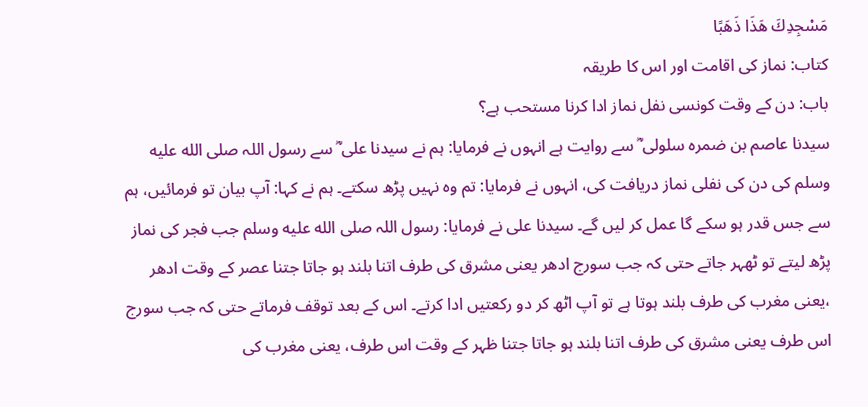مَسْجِدِكَ هَذَا ذَهَبًا
کتاب: نماز کی اقامت اور اس کا طریقہ
باب: دن کے وقت کونسی نفل نماز ادا کرنا مستحب ہے؟
سیدنا عاصم بن ضمرہ سلولی ؓ سے روایت ہے انہوں نے فرمایا: ہم نے سیدنا علی ؓ سے رسول اللہ صلى الله عليه وسلم کی دن کی نفلی نماز دریافت کی، انہوں نے فرمایا: تم وہ نہیں پڑھ سکتے۔ ہم نے کہا: آپ بیان تو فرمائیں، ہم سے جس قدر ہو سکے گا عمل کر لیں گے۔ سیدنا علی نے فرمایا: رسول اللہ صلى الله عليه وسلم جب فجر کی نماز پڑھ لیتے تو ٹھہر جاتے حتی کہ جب سورج ادھر یعنی مشرق کی طرف اتنا بلند ہو جاتا جتنا عصر کے وقت ادھر ،یعنی مغرب کی طرف بلند ہوتا ہے تو آپ اٹھ کر دو رکعتیں ادا کرتے۔ اس کے بعد توقف فرماتے حتی کہ جب سورج اس طرف یعنی مشرق کی طرف اتنا بلند ہو جاتا جتنا ظہر کے وقت اس طرف، یعنی مغرب کی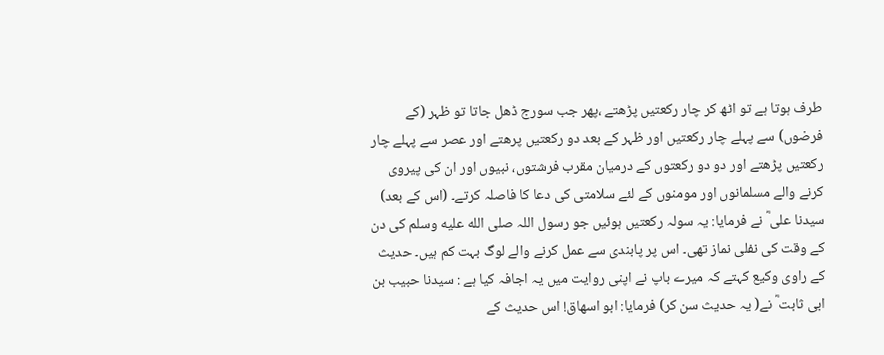طرف ہوتا ہے تو اٹھ کر چار رکعتیں پڑھتے ،پھر جب سورج ڈھل جاتا تو ظہر (کے فرضوں) سے پہلے چار رکعتیں اور ظہر کے بعد دو رکعتیں پرھتے اور عصر سے پہلے چار رکعتیں پڑھتے اور دو دو رکعتوں کے درمیان مقرب فرشتوں، نبیوں اور ان کی پیروی کرنے والے مسلمانوں اور مومنوں کے لئے سلامتی کی دعا کا فاصلہ کرتے۔ (اس کے بعد) سیدنا علی ؓ نے فرمایا: یہ سولہ رکعتیں ہوئیں جو رسول اللہ صلى الله عليه وسلم کی دن کے وقت کی نفلی نماز تھی۔ اس پر پابندی سے عمل کرنے والے لوگ بہت کم ہیں۔ حدیث کے راوی وکیع کہتے کہ میرے باپ نے اپنی روایت میں یہ اجافہ کیا ہے : سیدنا حبیب بن ابی ثابت ؓ نے( یہ حدیث سن کر) فرمایا: ابو اسھاق! اس حدیث کے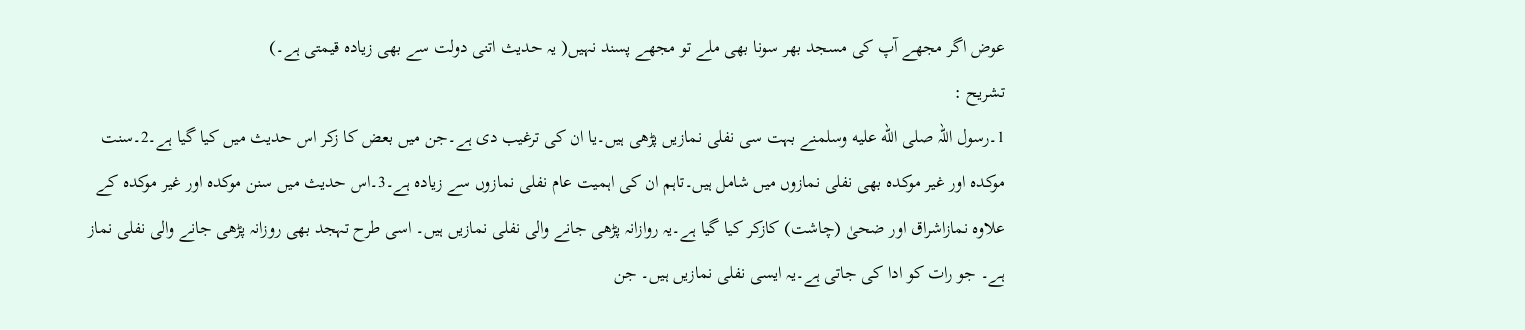عوض اگر مجھے آپ کی مسجد بھر سونا بھی ملے تو مجھے پسند نہیں( یہ حدیث اتنی دولت سے بھی زیادہ قیمتی ہے۔)
تشریح :
1۔رسول اللہ صلى الله عليه وسلمنے بہت سی نفلی نمازیں پڑھی ہیں۔یا ان کی ترغیب دی ہے۔جن میں بعض کا زکر اس حدیث میں کیا گیا ہے۔2۔سنت موکدہ اور غیر موکدہ بھی نفلی نمازوں میں شامل ہیں۔تاہم ان کی اہمیت عام نفلی نمازوں سے زیادہ ہے۔3۔اس حدیث میں سنن موکدہ اور غیر موکدہ کے علاوہ نمازاشراق اور ضحیٰ (چاشت) کازکر کیا گیا ہے۔یہ روازانہ پڑھی جانے والی نفلی نمازیں ہیں۔ اسی طرح تہجد بھی روزانہ پڑھی جانے والی نفلی نماز ہے۔ جو رات کو ادا کی جاتی ہے۔یہ ایسی نفلی نمازیں ہیں۔ جن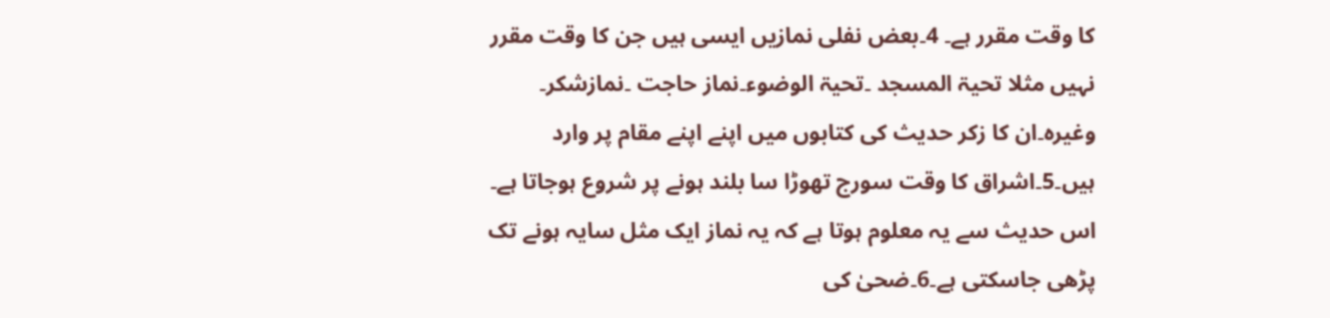کا وقت مقرر ہے۔ 4۔بعض نفلی نمازیں ایسی ہیں جن کا وقت مقرر نہیں مثلا تحیۃ المسجد ۔تحیۃ الوضوء۔نماز حاجت ۔نمازشکر۔ وغیرہ۔ان کا زکر حدیث کی کتابوں میں اپنے اپنے مقام پر وارد ہیں۔5۔اشراق کا وقت سورج تھوڑا سا بلند ہونے پر شروع ہوجاتا ہے۔ اس حدیث سے یہ معلوم ہوتا ہے کہ یہ نماز ایک مثل سایہ ہونے تک پڑھی جاسکتی ہے۔6۔ضحیٰ کی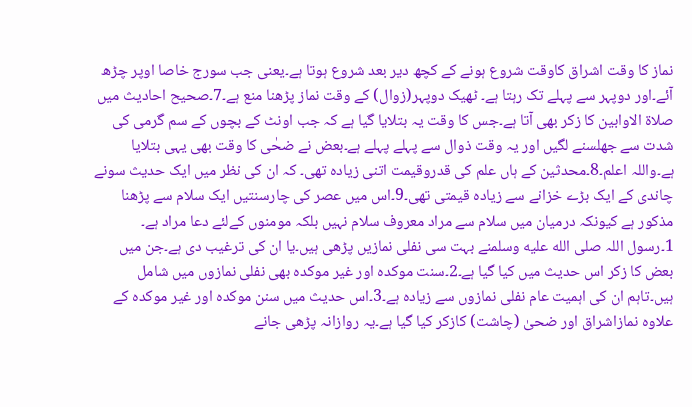نماز کا وقت اشراق کاوقت شروع ہونے کے کچھ دیر بعد شروع ہوتا ہے۔یعنی جب سورج خاصا اوپر چڑھ آئے۔اور دوپہر سے پہلے تک رہتا ہے۔ ٹھیک دوپہر(زوال) کے وقت نماز پڑھنا منع ہے۔7۔صحیح احادیث میں صلاۃ الاوابین کا زکر بھی آتا ہے۔جس کا وقت یہ بتلایا گیا ہے کہ جب اونٹ کے بچوں کے سم گرمی کی شدت سے جھلسنے لگیں اور یہ وقت ذوال سے پہلے پہلے ہے۔بعض نے ضحٰی کا وقت بھی یہی بتلایا ہے۔واللہ اعلم۔8۔محدثین کے ہاں علم کی قدروقیمت اتنی زیادہ تھی۔ کہ ان کی نظر میں ایک حدیث سونے چاندی کے ایک بڑے خزانے سے زیادہ قیمتی تھی۔9۔اس میں عصر کی چارسنتیں ایک سلام سے پڑھنا مذکور ہے کیونکہ درمیان میں سلام سے مراد معروف سلام نہیں بلکہ مومنوں کےلئے دعا مراد ہے۔
1۔رسول اللہ صلى الله عليه وسلمنے بہت سی نفلی نمازیں پڑھی ہیں۔یا ان کی ترغیب دی ہے۔جن میں بعض کا زکر اس حدیث میں کیا گیا ہے۔2۔سنت موکدہ اور غیر موکدہ بھی نفلی نمازوں میں شامل ہیں۔تاہم ان کی اہمیت عام نفلی نمازوں سے زیادہ ہے۔3۔اس حدیث میں سنن موکدہ اور غیر موکدہ کے علاوہ نمازاشراق اور ضحیٰ (چاشت) کازکر کیا گیا ہے۔یہ روازانہ پڑھی جانے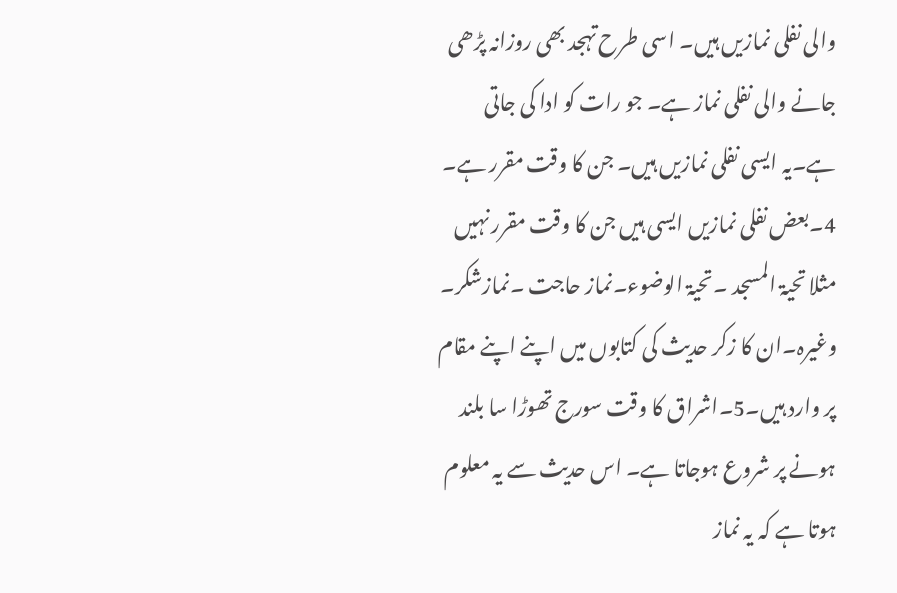والی نفلی نمازیں ہیں۔ اسی طرح تہجد بھی روزانہ پڑھی جانے والی نفلی نماز ہے۔ جو رات کو ادا کی جاتی ہے۔یہ ایسی نفلی نمازیں ہیں۔ جن کا وقت مقرر ہے۔ 4۔بعض نفلی نمازیں ایسی ہیں جن کا وقت مقرر نہیں مثلا تحیۃ المسجد ۔تحیۃ الوضوء۔نماز حاجت ۔نمازشکر۔ وغیرہ۔ان کا زکر حدیث کی کتابوں میں اپنے اپنے مقام پر وارد ہیں۔5۔اشراق کا وقت سورج تھوڑا سا بلند ہونے پر شروع ہوجاتا ہے۔ اس حدیث سے یہ معلوم ہوتا ہے کہ یہ نماز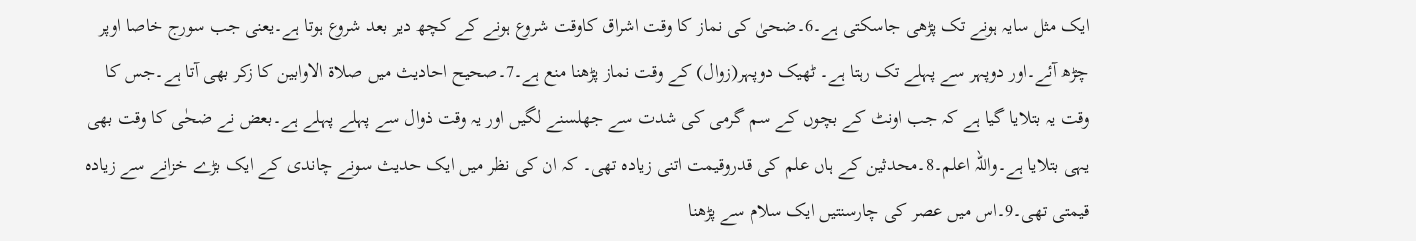ایک مثل سایہ ہونے تک پڑھی جاسکتی ہے۔6۔ضحیٰ کی نماز کا وقت اشراق کاوقت شروع ہونے کے کچھ دیر بعد شروع ہوتا ہے۔یعنی جب سورج خاصا اوپر چڑھ آئے۔اور دوپہر سے پہلے تک رہتا ہے۔ ٹھیک دوپہر(زوال) کے وقت نماز پڑھنا منع ہے۔7۔صحیح احادیث میں صلاۃ الاوابین کا زکر بھی آتا ہے۔جس کا وقت یہ بتلایا گیا ہے کہ جب اونٹ کے بچوں کے سم گرمی کی شدت سے جھلسنے لگیں اور یہ وقت ذوال سے پہلے پہلے ہے۔بعض نے ضحٰی کا وقت بھی یہی بتلایا ہے۔واللہ اعلم۔8۔محدثین کے ہاں علم کی قدروقیمت اتنی زیادہ تھی۔ کہ ان کی نظر میں ایک حدیث سونے چاندی کے ایک بڑے خزانے سے زیادہ قیمتی تھی۔9۔اس میں عصر کی چارسنتیں ایک سلام سے پڑھنا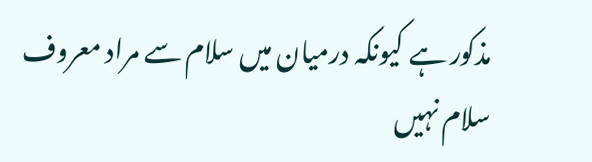مذکور ہے کیونکہ درمیان میں سلام سے مراد معروف سلام نہیں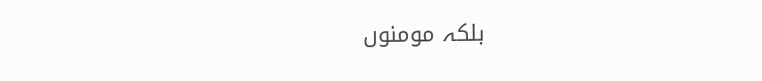بلکہ مومنوں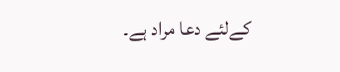کےلئے دعا مراد ہے۔